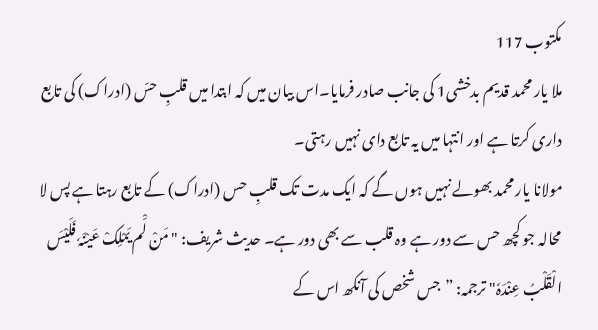مکتوب 117
ملا یار محمد قدیم بدخشی1 کی جانب صادر فرمایا۔اس بیان میں کہ ابتدا میں قلبِ حسّ (ادراک) کی تابع داری کرتا ہے اور انتہا میں یہ تابع دای نہیں رہتی۔
مولانا یار محمد بھولے نہیں ہوں گے کہ ایک مدت تک قلبِ حس (ادراک) کے تابع رہتا ہے پس لا محالہ جو کچھ حس سے دور ہے وہ قلب سے بھی دور ہے۔ حدیث شریف: "مَنْ لّْم یَمْلِکْ عَیْنَہٗ فَلَیْسَ الْقَلْبُ عِنْدَہٗ" ترجمہ: ”جس شخص کی آنکھ اس کے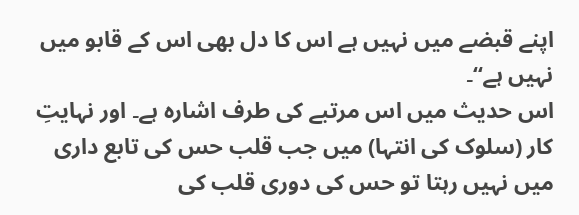اپنے قبضے میں نہیں ہے اس کا دل بھی اس کے قابو میں نہیں ہے“۔
اس حدیث میں اس مرتبے کی طرف اشارہ ہے۔ اور نہایتِ کار (سلوک کی انتہا) میں جب قلب حس کی تابع داری میں نہیں رہتا تو حس کی دوری قلب کی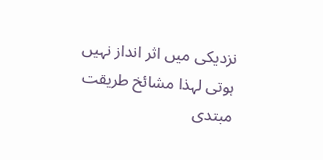نزدیکی میں اثر انداز نہیں ہوتی لہذا مشائخ طریقت مبتدی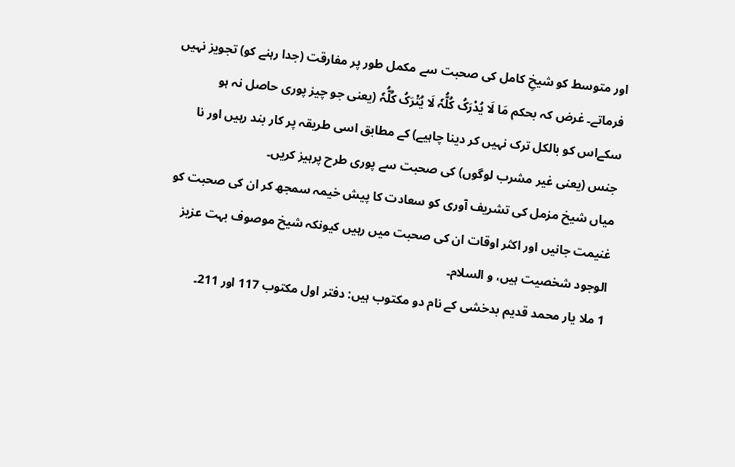اور متوسط کو شیخِ کامل کی صحبت سے مکمل طور پر مفارقت (جدا رہنے کو) تجویز نہیں فرماتے۔ غرض کہ بحکم مَا لَا یُدْرَکُ کُلُّہٗ لَا یُتْرَکُ کُلُّہٗ (یعنی جو چیز پوری حاصل نہ ہو سکےاس کو بالکل ترک نہیں کر دینا چاہیے) کے مطابق اسی طریقہ پر کار بند رہیں اور نا جنس (یعنی غیر مشرب لوگوں) کی صحبت سے پوری طرح پرہیز کریں۔
میاں شیخ مزمل کی تشریف آوری کو سعادت کا پیش خیمہ سمجھ کر ان کی صحبت کو غنیمت جانیں اور اکثر اوقات ان کی صحبت میں رہیں کیونکہ شیخ موصوف بہت عزیز الوجود شخصیت ہیں، و السلام۔
1 ملا یار محمد قدیم بدخشی کے نام دو مکتوب ہیں: دفتر اول مکتوب 117 اور 211۔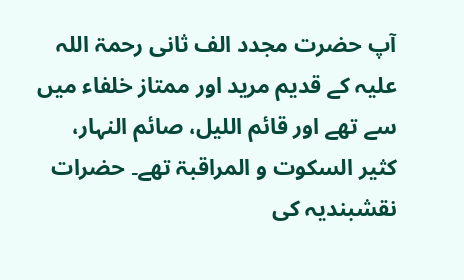آپ حضرت مجدد الف ثانی رحمۃ اللہ علیہ کے قدیم مرید اور ممتاز خلفاء میں سے تھے اور قائم اللیل، صائم النہار، کثیر السکوت و المراقبۃ تھے۔ حضرات نقشبندیہ کی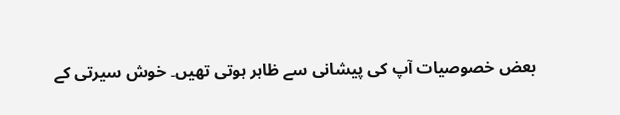بعض خصوصیات آپ کی پیشانی سے ظاہر ہوتی تھیں۔ خوش سیرتی کے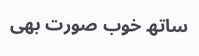ساتھ خوب صورت بھی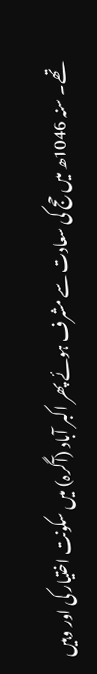تھے۔ سنہ 1046ھ میں حج کی سعادت سے مشرف ہوئے پھر اکبر آباد (آگرہ) میں سکونت اختیار کی اور وہیں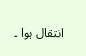انتقال ہوا ۔